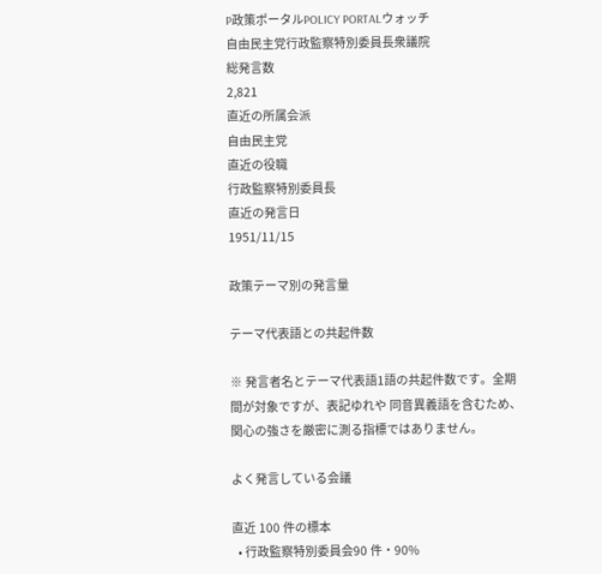P政策ポータルPOLICY PORTALウォッチ
自由民主党行政監察特別委員長衆議院
総発言数
2,821
直近の所属会派
自由民主党
直近の役職
行政監察特別委員長
直近の発言日
1951/11/15

政策テーマ別の発言量

テーマ代表語との共起件数

※ 発言者名とテーマ代表語1語の共起件数です。全期間が対象ですが、表記ゆれや 同音異義語を含むため、関心の強さを厳密に測る指標ではありません。

よく発言している会議

直近 100 件の標本
  • 行政監察特別委員会90 件・90%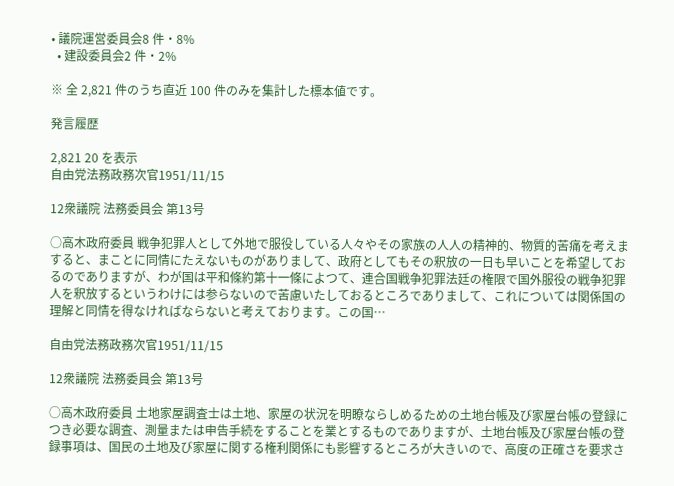• 議院運営委員会8 件・8%
  • 建設委員会2 件・2%

※ 全 2,821 件のうち直近 100 件のみを集計した標本値です。

発言履歴

2,821 20 を表示
自由党法務政務次官1951/11/15

12衆議院 法務委員会 第13号

○高木政府委員 戦争犯罪人として外地で服役している人々やその家族の人人の精神的、物質的苦痛を考えますると、まことに同情にたえないものがありまして、政府としてもその釈放の一日も早いことを希望しておるのでありますが、わが国は平和條約第十一條によつて、連合国戦争犯罪法廷の権限で国外服役の戦争犯罪人を釈放するというわけには参らないので苦慮いたしておるところでありまして、これについては関係国の理解と同情を得なければならないと考えております。この国…

自由党法務政務次官1951/11/15

12衆議院 法務委員会 第13号

○高木政府委員 土地家屋調査士は土地、家屋の状況を明瞭ならしめるための土地台帳及び家屋台帳の登録につき必要な調査、測量または申告手続をすることを業とするものでありますが、土地台帳及び家屋台帳の登録事項は、国民の土地及び家屋に関する権利関係にも影響するところが大きいので、高度の正確さを要求さ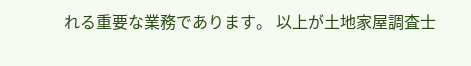れる重要な業務であります。 以上が土地家屋調査士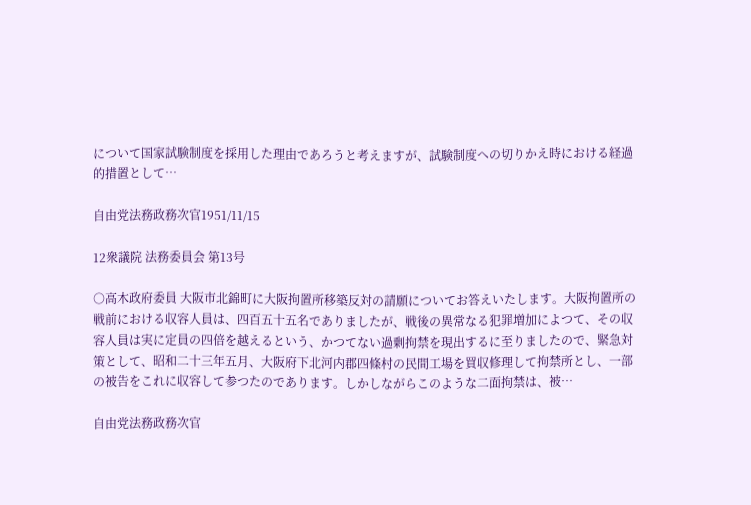について国家試験制度を採用した理由であろうと考えますが、試験制度への切りかえ時における経過的措置として…

自由党法務政務次官1951/11/15

12衆議院 法務委員会 第13号

○高木政府委員 大阪市北錦町に大阪拘置所移築反対の請願についてお答えいたします。大阪拘置所の戦前における収容人員は、四百五十五名でありましたが、戦後の異常なる犯罪増加によつて、その収容人員は実に定員の四倍を越えるという、かつてない過剰拘禁を現出するに至りましたので、緊急対策として、昭和二十三年五月、大阪府下北河内郡四條村の民間工場を買収修理して拘禁所とし、一部の被告をこれに収容して参つたのであります。しかしながらこのような二面拘禁は、被…

自由党法務政務次官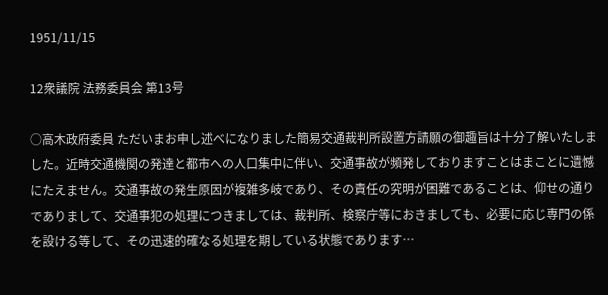1951/11/15

12衆議院 法務委員会 第13号

○高木政府委員 ただいまお申し述べになりました簡易交通裁判所設置方請願の御趣旨は十分了解いたしました。近時交通機関の発達と都市への人口集中に伴い、交通事故が頻発しておりますことはまことに遺憾にたえません。交通事故の発生原因が複雑多岐であり、その責任の究明が困難であることは、仰せの通りでありまして、交通事犯の処理につきましては、裁判所、検察庁等におきましても、必要に応じ専門の係を設ける等して、その迅速的確なる処理を期している状態であります…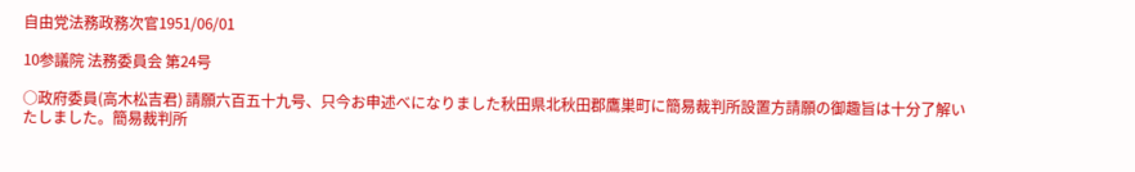自由党法務政務次官1951/06/01

10参議院 法務委員会 第24号

○政府委員(高木松吉君) 請願六百五十九号、只今お申述べになりました秋田県北秋田郡鷹巣町に簡易裁判所設置方請願の御趣旨は十分了解いたしました。簡易裁判所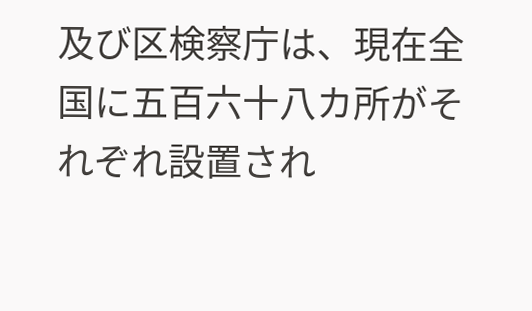及び区検察庁は、現在全国に五百六十八カ所がそれぞれ設置され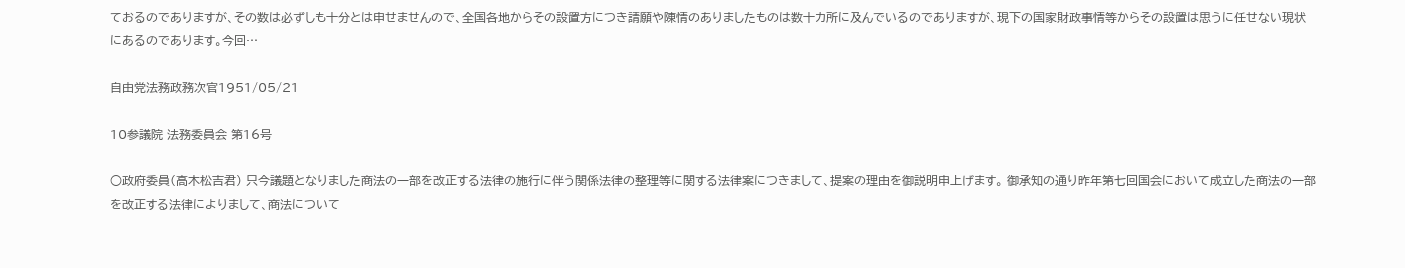ておるのでありますが、その数は必ずしも十分とは申せませんので、全国各地からその設置方につき請願や陳情のありましたものは数十カ所に及んでいるのでありますが、現下の国家財政事情等からその設置は思うに任せない現状にあるのであります。今回…

自由党法務政務次官1951/05/21

10参議院 法務委員会 第16号

○政府委員(高木松吉君) 只今議題となりました商法の一部を改正する法律の施行に伴う関係法律の整理等に関する法律案につきまして、提案の理由を御説明申上げます。 御承知の通り昨年第七回国会において成立した商法の一部を改正する法律によりまして、商法について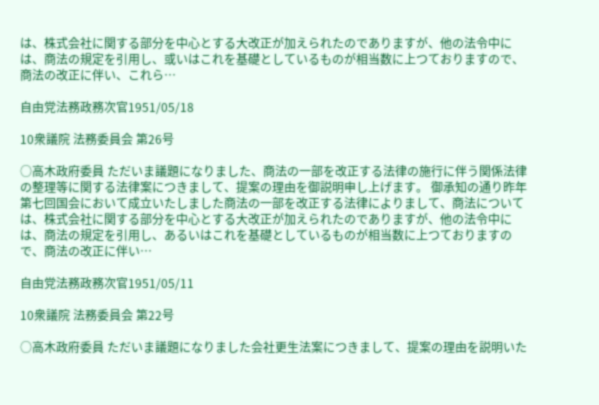は、株式会社に関する部分を中心とする大改正が加えられたのでありますが、他の法令中には、商法の規定を引用し、或いはこれを基礎としているものが相当数に上つておりますので、商法の改正に伴い、これら…

自由党法務政務次官1951/05/18

10衆議院 法務委員会 第26号

○高木政府委員 ただいま議題になりました、商法の一部を改正する法律の施行に伴う関係法律の整理等に関する法律案につきまして、提案の理由を御説明申し上げます。 御承知の通り昨年第七回国会において成立いたしました商法の一部を改正する法律によりまして、商法については、株式会社に関する部分を中心とする大改正が加えられたのでありますが、他の法令中には、商法の規定を引用し、あるいはこれを基礎としているものが相当数に上つておりますので、商法の改正に伴い…

自由党法務政務次官1951/05/11

10衆議院 法務委員会 第22号

○高木政府委員 ただいま議題になりました会社更生法案につきまして、提案の理由を説明いた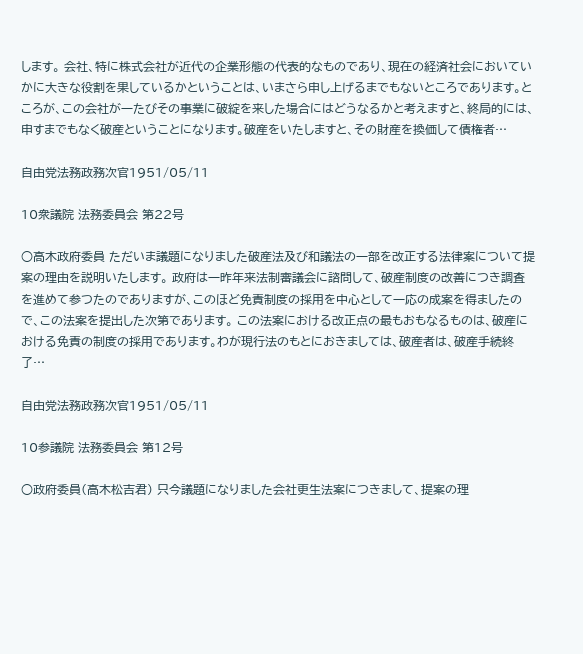します。 会社、特に株式会社が近代の企業形態の代表的なものであり、現在の経済社会においていかに大きな役割を果しているかということは、いまさら申し上げるまでもないところであります。ところが、この会社が一たびその事業に破綻を来した場合にはどうなるかと考えますと、終局的には、申すまでもなく破産ということになります。破産をいたしますと、その財産を換価して債権者…

自由党法務政務次官1951/05/11

10衆議院 法務委員会 第22号

○高木政府委員 ただいま議題になりました破産法及び和議法の一部を改正する法律案について提案の理由を説明いたします。 政府は一昨年来法制審議会に諮問して、破産制度の改善につき調査を進めて参つたのでありますが、このほど免責制度の採用を中心として一応の成案を得ましたので、この法案を提出した次第であります。 この法案における改正点の最もおもなるものは、破産における免責の制度の採用であります。わが現行法のもとにおきましては、破産者は、破産手続終了…

自由党法務政務次官1951/05/11

10参議院 法務委員会 第12号

○政府委員(高木松吉君) 只今議題になりました会社更生法案につきまして、提案の理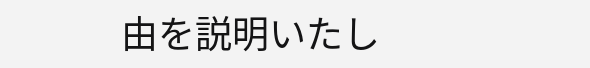由を説明いたし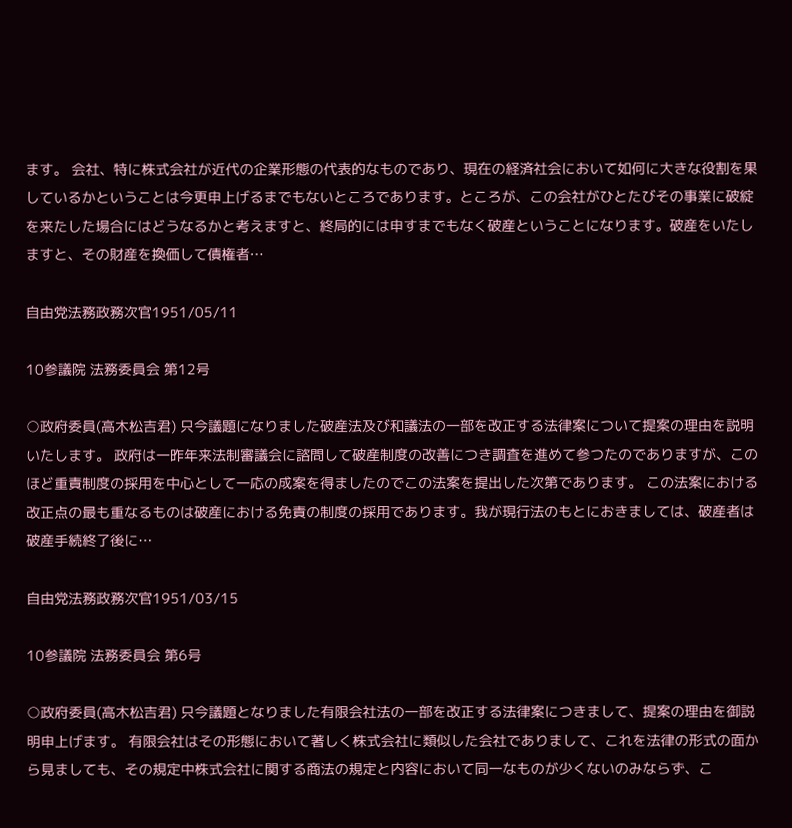ます。 会社、特に株式会社が近代の企業形態の代表的なものであり、現在の経済社会において如何に大きな役割を果しているかということは今更申上げるまでもないところであります。ところが、この会社がひとたびその事業に破綻を来たした場合にはどうなるかと考えますと、終局的には申すまでもなく破産ということになります。破産をいたしますと、その財産を換価して債権者…

自由党法務政務次官1951/05/11

10参議院 法務委員会 第12号

○政府委員(高木松吉君) 只今議題になりました破産法及び和議法の一部を改正する法律案について提案の理由を説明いたします。 政府は一昨年来法制審議会に諮問して破産制度の改善につき調査を進めて参つたのでありますが、このほど重責制度の採用を中心として一応の成案を得ましたのでこの法案を提出した次第であります。 この法案における改正点の最も重なるものは破産における免責の制度の採用であります。我が現行法のもとにおきましては、破産者は破産手続終了後に…

自由党法務政務次官1951/03/15

10参議院 法務委員会 第6号

○政府委員(高木松吉君) 只今議題となりました有限会社法の一部を改正する法律案につきまして、提案の理由を御説明申上げます。 有限会社はその形態において著しく株式会社に類似した会社でありまして、これを法律の形式の面から見ましても、その規定中株式会社に関する商法の規定と内容において同一なものが少くないのみならず、こ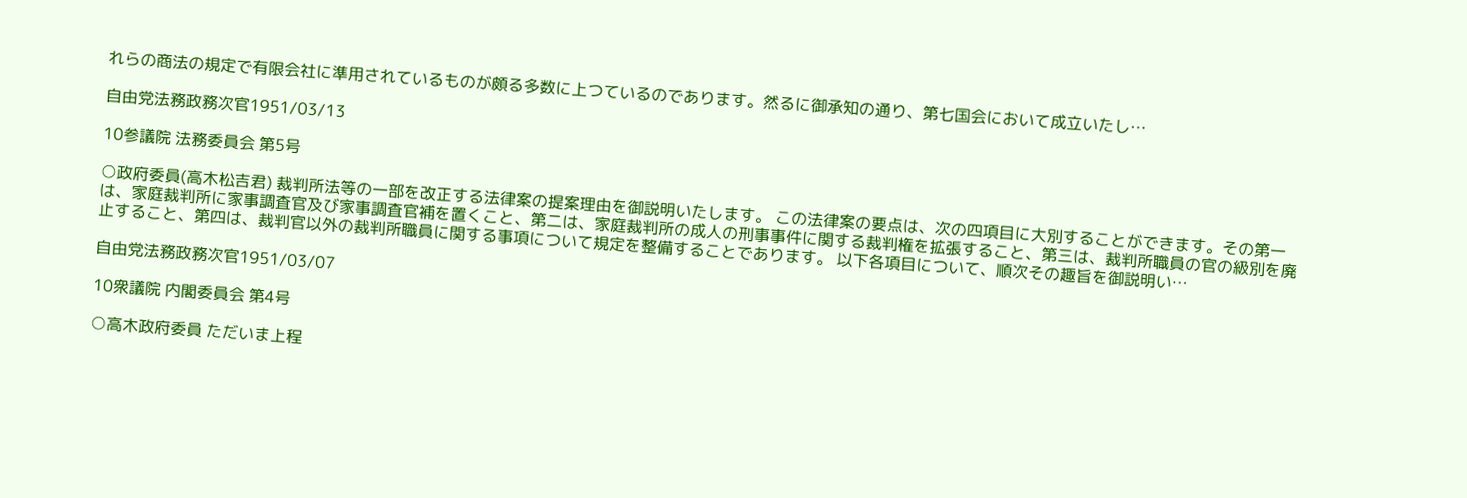れらの商法の規定で有限会社に準用されているものが頗る多数に上つているのであります。然るに御承知の通り、第七国会において成立いたし…

自由党法務政務次官1951/03/13

10参議院 法務委員会 第5号

○政府委員(高木松吉君) 裁判所法等の一部を改正する法律案の提案理由を御説明いたします。 この法律案の要点は、次の四項目に大別することができます。その第一は、家庭裁判所に家事調査官及び家事調査官補を置くこと、第二は、家庭裁判所の成人の刑事事件に関する裁判権を拡張すること、第三は、裁判所職員の官の級別を廃止すること、第四は、裁判官以外の裁判所職員に関する事項について規定を整備することであります。 以下各項目について、順次その趣旨を御説明い…

自由党法務政務次官1951/03/07

10衆議院 内閣委員会 第4号

○高木政府委員 ただいま上程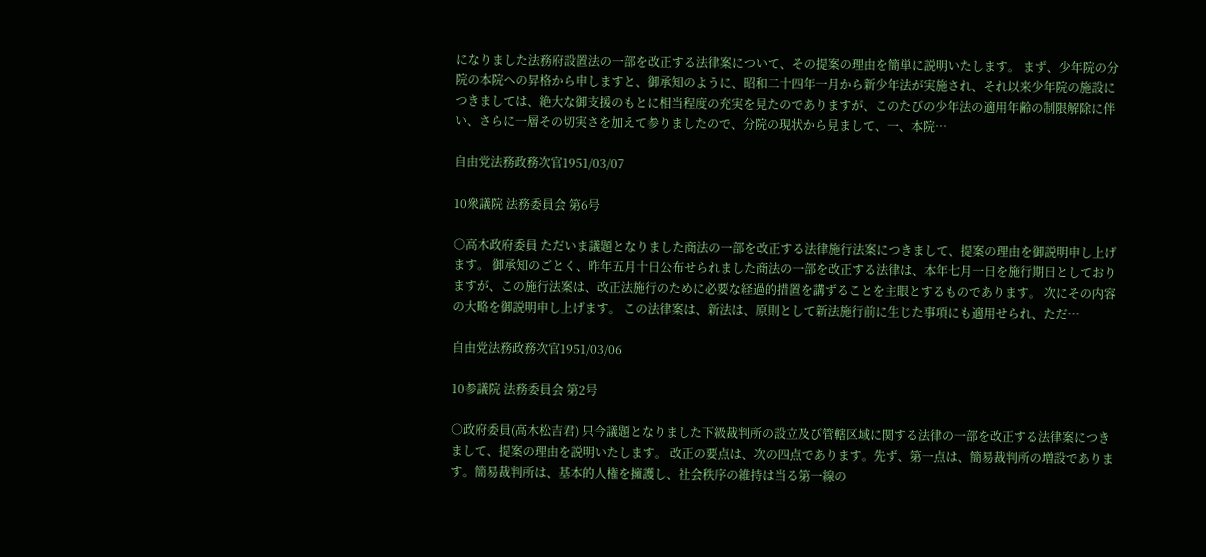になりました法務府設置法の一部を改正する法律案について、その提案の理由を簡単に説明いたします。 まず、少年院の分院の本院への昇格から申しますと、御承知のように、昭和二十四年一月から新少年法が実施され、それ以来少年院の施設につきましては、絶大な御支援のもとに相当程度の充実を見たのでありますが、このたびの少年法の適用年齢の制限解除に伴い、さらに一層その切実さを加えて参りましたので、分院の現状から見まして、一、本院…

自由党法務政務次官1951/03/07

10衆議院 法務委員会 第6号

○高木政府委員 ただいま議題となりました商法の一部を改正する法律施行法案につきまして、提案の理由を御説明申し上げます。 御承知のごとく、昨年五月十日公布せられました商法の一部を改正する法律は、本年七月一日を施行期日としておりますが、この施行法案は、改正法施行のために必要な経過的措置を講ずることを主眼とするものであります。 次にその内容の大略を御説明申し上げます。 この法律案は、新法は、原則として新法施行前に生じた事項にも適用せられ、ただ…

自由党法務政務次官1951/03/06

10参議院 法務委員会 第2号

○政府委員(高木松吉君) 只今議題となりました下級裁判所の設立及び管轄区域に関する法律の一部を改正する法律案につきまして、提案の理由を説明いたします。 改正の要点は、次の四点であります。先ず、第一点は、簡易裁判所の増設であります。簡易裁判所は、基本的人権を擁護し、社会秩序の維持は当る第一線の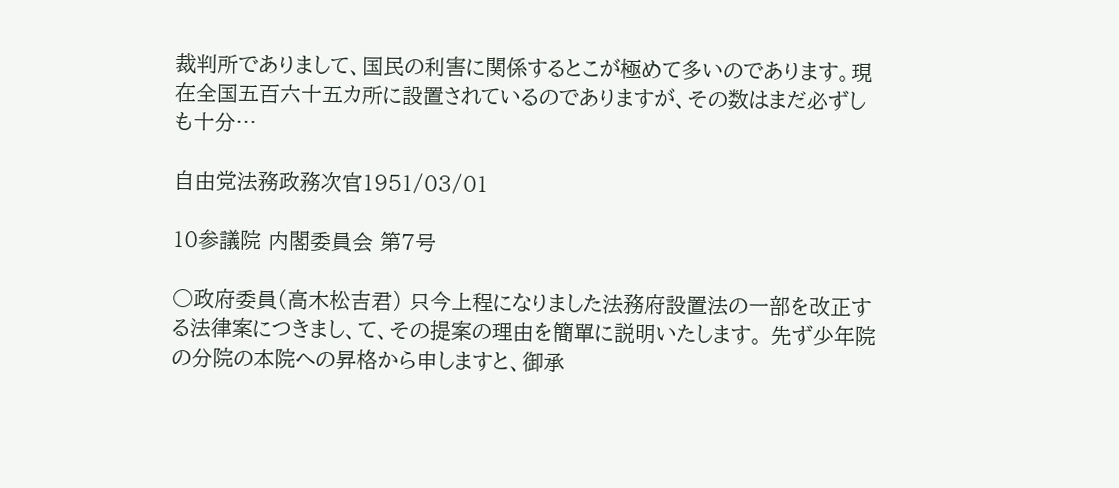裁判所でありまして、国民の利害に関係するとこが極めて多いのであります。現在全国五百六十五カ所に設置されているのでありますが、その数はまだ必ずしも十分…

自由党法務政務次官1951/03/01

10参議院 内閣委員会 第7号

○政府委員(高木松吉君) 只今上程になりました法務府設置法の一部を改正する法律案につきまし、て、その提案の理由を簡單に説明いたします。 先ず少年院の分院の本院への昇格から申しますと、御承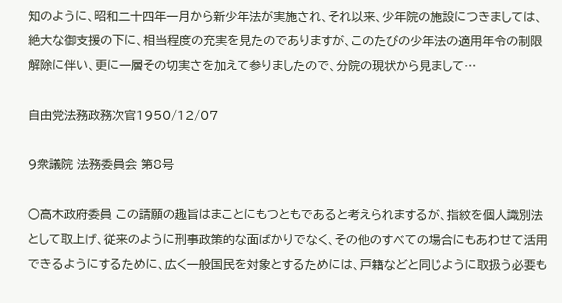知のように、昭和二十四年一月から新少年法が実施され、それ以来、少年院の施設につきましては、絶大な御支援の下に、相当程度の充実を見たのでありますが、このたびの少年法の適用年令の制限解除に伴い、更に一層その切実さを加えて参りましたので、分院の現状から見まして…

自由党法務政務次官1950/12/07

9衆議院 法務委員会 第8号

○高木政府委員 この請願の趣旨はまことにもつともであると考えられまするが、指紋を個人識別法として取上げ、従来のように刑事政策的な面ばかりでなく、その他のすべての場合にもあわせて活用できるようにするために、広く一般国民を対象とするためには、戸籍などと同じように取扱う必要も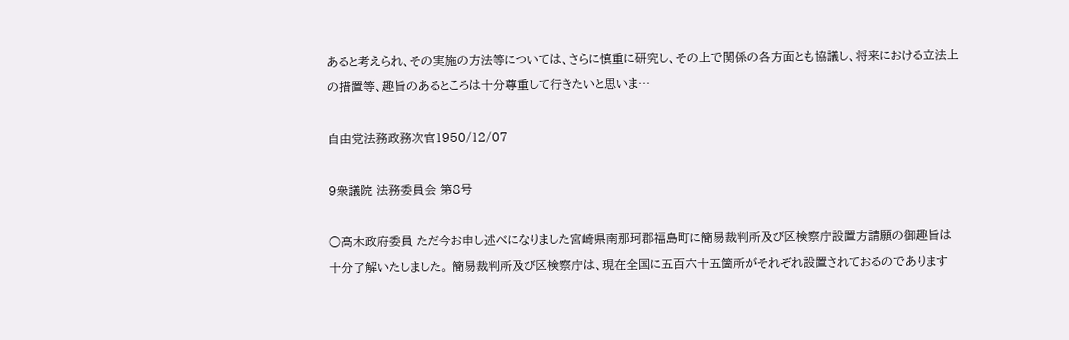あると考えられ、その実施の方法等については、さらに慎重に研究し、その上で関係の各方面とも協議し、将来における立法上の措置等、趣旨のあるところは十分尊重して行きたいと思いま…

自由党法務政務次官1950/12/07

9衆議院 法務委員会 第8号

○高木政府委員 ただ今お申し述べになりました宮崎県南那珂郡福島町に簡易裁判所及び区検察庁設置方請願の御趣旨は十分了解いたしました。 簡易裁判所及び区検察庁は、現在全国に五百六十五箇所がそれぞれ設置されておるのであります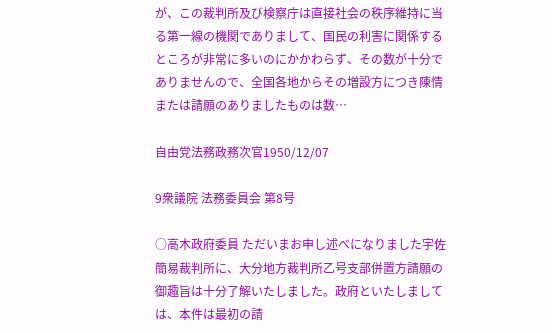が、この裁判所及び検察庁は直接社会の秩序維持に当る第一線の機関でありまして、国民の利害に関係するところが非常に多いのにかかわらず、その数が十分でありませんので、全国各地からその増設方につき陳情または請願のありましたものは数…

自由党法務政務次官1950/12/07

9衆議院 法務委員会 第8号

○高木政府委員 ただいまお申し述べになりました宇佐簡易裁判所に、大分地方裁判所乙号支部併置方請願の御趣旨は十分了解いたしました。政府といたしましては、本件は最初の請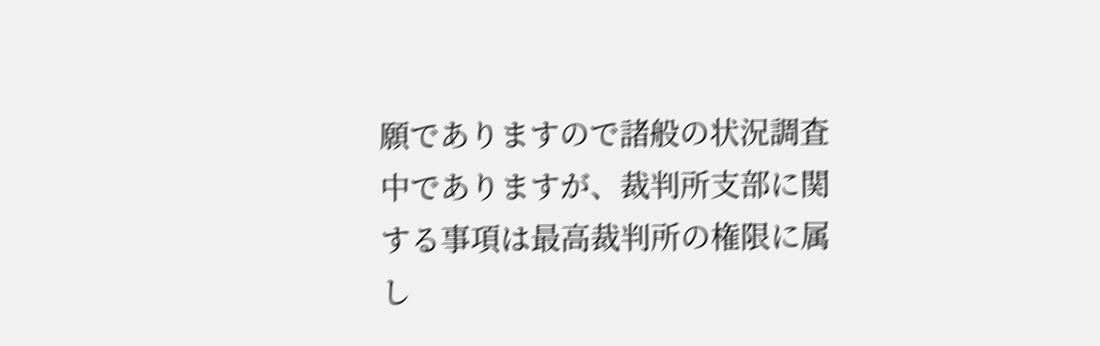願でありますので諸般の状況調査中でありますが、裁判所支部に関する事項は最高裁判所の権限に属し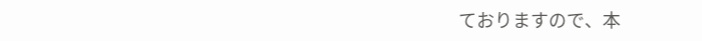ておりますので、本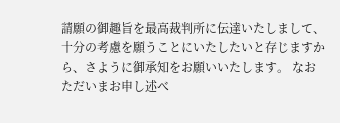請願の御趣旨を最高裁判所に伝達いたしまして、十分の考慮を願うことにいたしたいと存じますから、さように御承知をお願いいたします。 なおただいまお申し述べ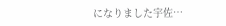になりました宇佐…